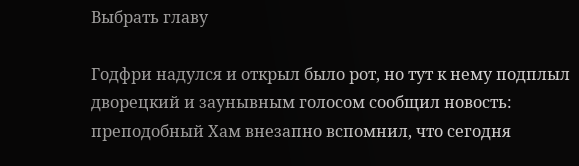Выбрать главу

Годфри надулся и открыл было рот, но тут к нему подплыл дворецкий и заунывным голосом сообщил новость: преподобный Хам внезапно вспомнил, что сегодня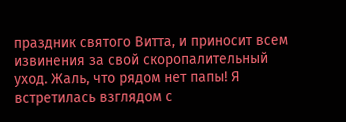праздник святого Витта, и приносит всем извинения за свой скоропалительный уход. Жаль, что рядом нет папы! Я встретилась взглядом с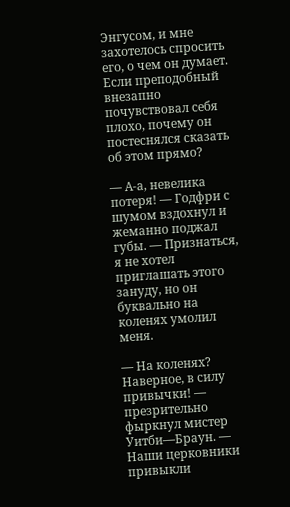Энгусом, и мне захотелось спросить его, о чем он думает. Если преподобный внезапно почувствовал себя плохо, почему он постеснялся сказать об этом прямо?

— А-а, невелика потеря! — Годфри с шумом вздохнул и жеманно поджал губы. — Признаться, я не хотел приглашать этого зануду, но он буквально на коленях умолил меня.

— На коленях? Наверное, в силу привычки! — презрительно фыркнул мистер Уитби—Браун. — Наши церковники привыкли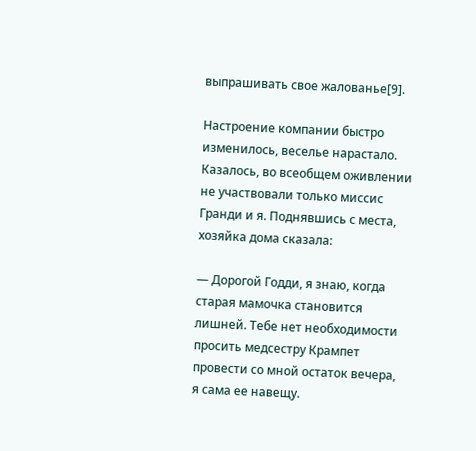выпрашивать свое жалованье[9].

Настроение компании быстро изменилось, веселье нарастало. Казалось, во всеобщем оживлении не участвовали только миссис Гранди и я. Поднявшись с места, хозяйка дома сказала:

— Дорогой Годди, я знаю, когда старая мамочка становится лишней. Тебе нет необходимости просить медсестру Крампет провести со мной остаток вечера, я сама ее навещу.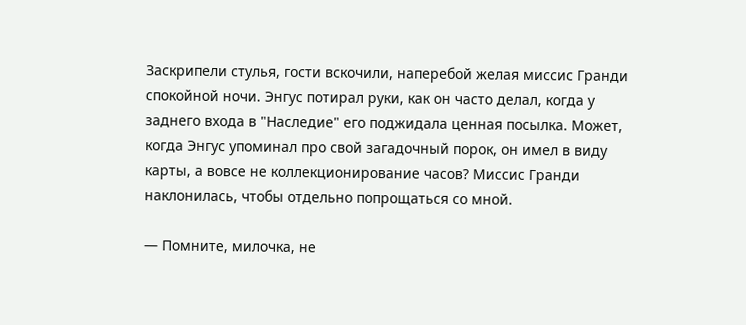Заскрипели стулья, гости вскочили, наперебой желая миссис Гранди спокойной ночи. Энгус потирал руки, как он часто делал, когда у заднего входа в "Наследие" его поджидала ценная посылка. Может, когда Энгус упоминал про свой загадочный порок, он имел в виду карты, а вовсе не коллекционирование часов? Миссис Гранди наклонилась, чтобы отдельно попрощаться со мной.

— Помните, милочка, не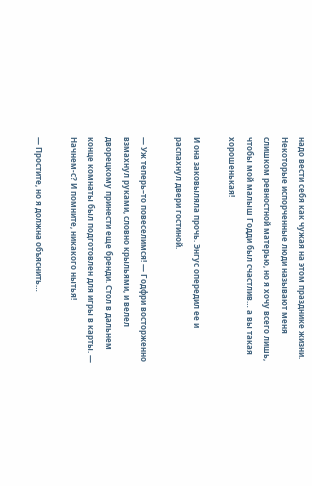надо вести себя как чужая на этом празднике жизни. Некоторые испорченные люди называют меня слишком ревностной матерью, но я хочу всего лишь, чтобы мой малыш Годди был счастлив… а вы такая хорошенькая!

И она заковыляла прочь. Энгус опередил ее и распахнул двери гостиной.

— Уж теперь–то повеселимся! — Годфри восторженно взмахнул руками, словно крыльями, и велел дворецкому принести еще бренди. Стол в дальнем конце комнаты был подготовлен для игры в карты. — Начнем-с? И помните, никакого нытья!

— Простите, но я должна объяснить…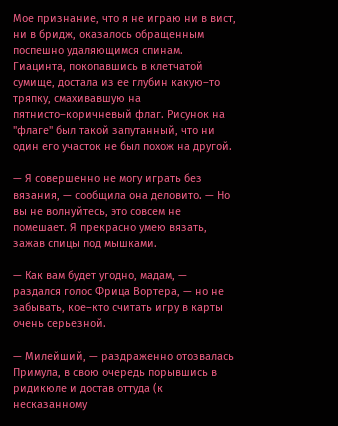Мое признание, что я не играю ни в вист, ни в бридж, оказалось обращенным поспешно удаляющимся спинам. Гиацинта, покопавшись в клетчатой сумище, достала из ее глубин какую–то тряпку, смахивавшую на пятнисто–коричневый флаг. Рисунок на "флаге" был такой запутанный, что ни один его участок не был похож на другой.

— Я совершенно не могу играть без вязания, — сообщила она деловито. — Но вы не волнуйтесь, это совсем не помешает. Я прекрасно умею вязать, зажав спицы под мышками.

— Как вам будет угодно, мадам, — раздался голос Фрица Вортера, — но не забывать, кое–кто считать игру в карты очень серьезной.

— Милейший, — раздраженно отозвалась Примула, в свою очередь порывшись в ридикюле и достав оттуда (к несказанному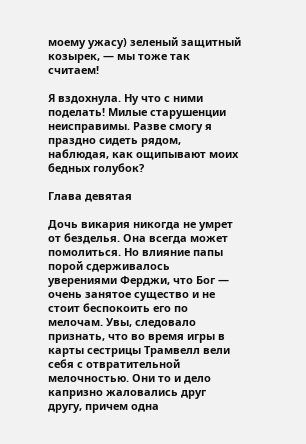моему ужасу) зеленый защитный козырек, — мы тоже так считаем!

Я вздохнула. Ну что с ними поделать! Милые старушенции неисправимы. Разве смогу я праздно сидеть рядом, наблюдая, как ощипывают моих бедных голубок?

Глава девятая

Дочь викария никогда не умрет от безделья. Она всегда может помолиться. Но влияние папы порой сдерживалось уверениями Ферджи, что Бог — очень занятое существо и не стоит беспокоить его по мелочам. Увы, следовало признать, что во время игры в карты сестрицы Трамвелл вели себя с отвратительной мелочностью. Они то и дело капризно жаловались друг другу, причем одна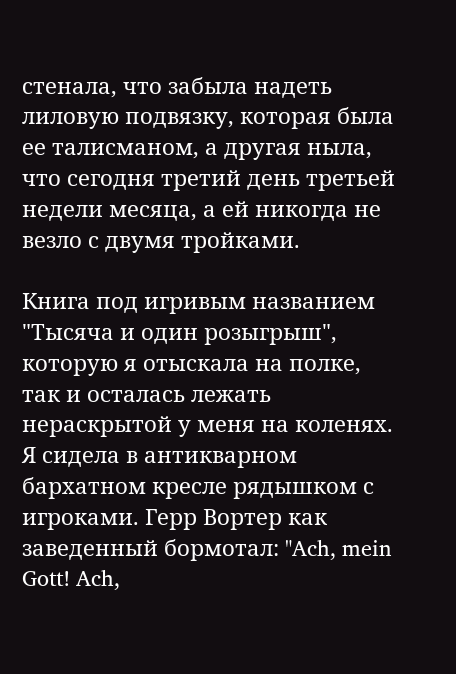стенала, что забыла надеть лиловую подвязку, которая была ее талисманом, а другая ныла, что сегодня третий день третьей недели месяца, а ей никогда не везло с двумя тройками.

Книга под игривым названием "Тысяча и один розыгрыш", которую я отыскала на полке, так и осталась лежать нераскрытой у меня на коленях. Я сидела в антикварном бархатном кресле рядышком с игроками. Герр Вортер как заведенный бормотал: "Ach, mein Gott! Ach,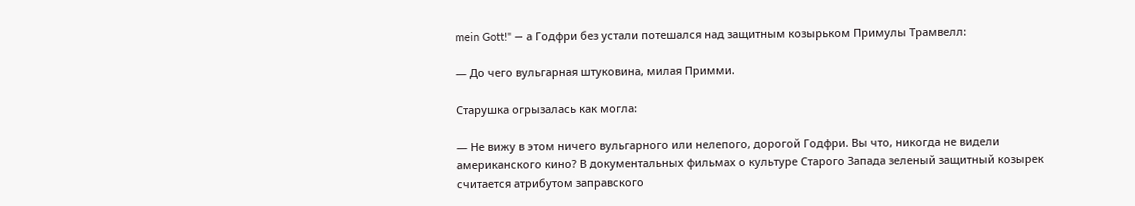mein Gott!" — а Годфри без устали потешался над защитным козырьком Примулы Трамвелл:

— До чего вульгарная штуковина, милая Примми.

Старушка огрызалась как могла:

— Не вижу в этом ничего вульгарного или нелепого, дорогой Годфри. Вы что, никогда не видели американского кино? В документальных фильмах о культуре Старого Запада зеленый защитный козырек считается атрибутом заправского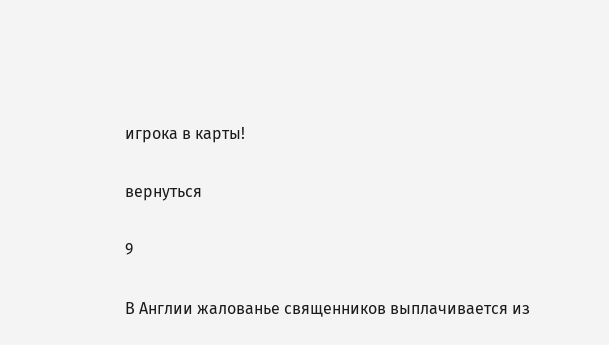игрока в карты!

вернуться

9

В Англии жалованье священников выплачивается из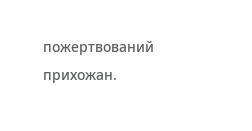пожертвований прихожан.